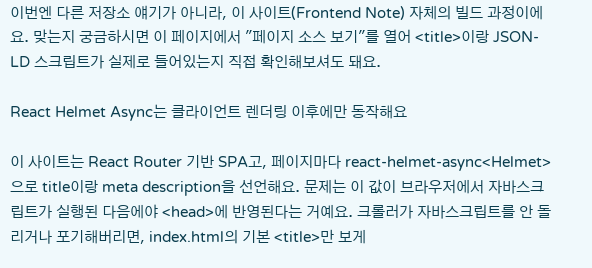이번엔 다른 저장소 얘기가 아니라, 이 사이트(Frontend Note) 자체의 빌드 과정이에요. 맞는지 궁금하시면 이 페이지에서 "페이지 소스 보기"를 열어 <title>이랑 JSON-LD 스크립트가 실제로 들어있는지 직접 확인해보셔도 돼요.

React Helmet Async는 클라이언트 렌더링 이후에만 동작해요

이 사이트는 React Router 기반 SPA고, 페이지마다 react-helmet-async<Helmet>으로 title이랑 meta description을 선언해요. 문제는 이 값이 브라우저에서 자바스크립트가 실행된 다음에야 <head>에 반영된다는 거예요. 크롤러가 자바스크립트를 안 돌리거나 포기해버리면, index.html의 기본 <title>만 보게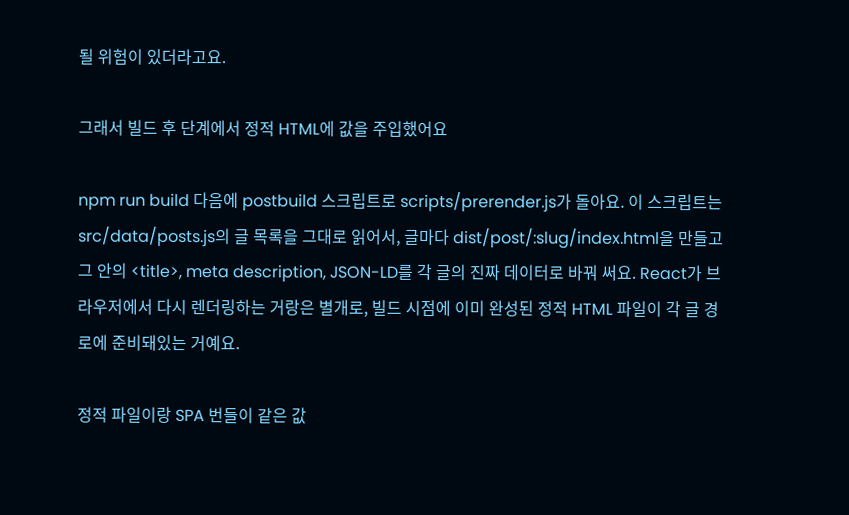될 위험이 있더라고요.

그래서 빌드 후 단계에서 정적 HTML에 값을 주입했어요

npm run build 다음에 postbuild 스크립트로 scripts/prerender.js가 돌아요. 이 스크립트는 src/data/posts.js의 글 목록을 그대로 읽어서, 글마다 dist/post/:slug/index.html을 만들고 그 안의 <title>, meta description, JSON-LD를 각 글의 진짜 데이터로 바꿔 써요. React가 브라우저에서 다시 렌더링하는 거랑은 별개로, 빌드 시점에 이미 완성된 정적 HTML 파일이 각 글 경로에 준비돼있는 거예요.

정적 파일이랑 SPA 번들이 같은 값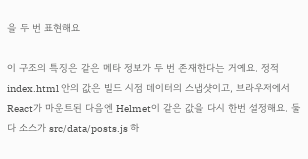을 두 번 표현해요

이 구조의 특징은 같은 메타 정보가 두 번 존재한다는 거예요. 정적 index.html 안의 값은 빌드 시점 데이터의 스냅샷이고, 브라우저에서 React가 마운트된 다음엔 Helmet이 같은 값을 다시 한번 설정해요. 둘 다 소스가 src/data/posts.js 하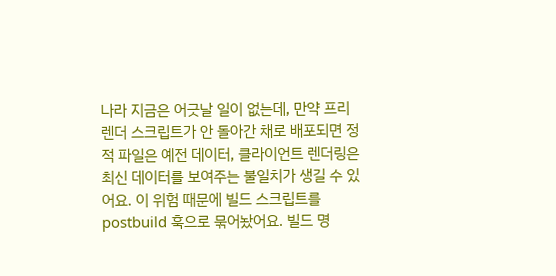나라 지금은 어긋날 일이 없는데, 만약 프리렌더 스크립트가 안 돌아간 채로 배포되면 정적 파일은 예전 데이터, 클라이언트 렌더링은 최신 데이터를 보여주는 불일치가 생길 수 있어요. 이 위험 때문에 빌드 스크립트를 postbuild 훅으로 묶어놨어요. 빌드 명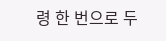령 한 번으로 두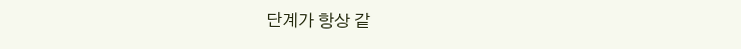단계가 항상 같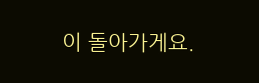이 돌아가게요.